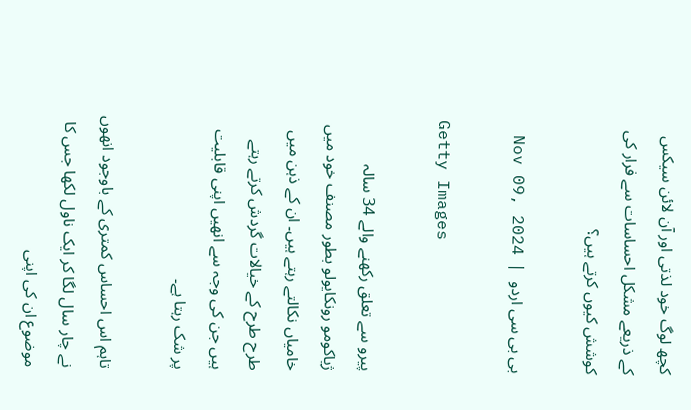کچھ لوگ خود لذتی اور آن لائن سیکس کے ذریعے مشکل احساسات سے فرار کی کوشش کیوں کرتے ہیں؟

بی بی سی اردو  |  Nov 09, 2024

Getty Images

پیرو سے تعلق رکھنے والے 34 سالہ ژیاکومو رونکایولو بطور مصنف خود میں خامیاں نکالتے رہتے ہیں۔ ان کے ذہن میں طرح طرح کے خیالات گردش کرتے رہتے ہیں جن کی وجہ سے انھیں اپنی قابلیت پر شک رہتا ہے۔

تاہم اس احساس کمتری کے باوجود انھوں نے چار سال لگا کر ایک ناول لکھا جس کا موضوع ان کی اپنی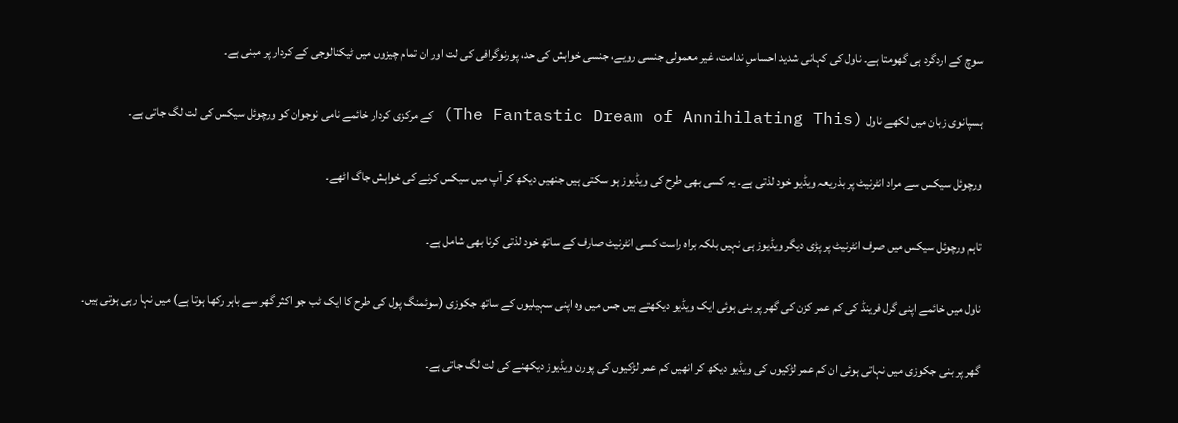سوچ کے اردگرد ہی گھومتا ہے۔ ناول کی کہانی شدید احساسِ ندامت، غیر معمولی جنسی رویے، جنسی خواہش کی حد، پورنوگرافی کی لت اور ان تمام چیزوں میں ٹیکنالوجی کے کردار پر مبنی ہے۔

ہسپانوی زبان میں لکھے ناول (The Fantastic Dream of Annihilating This) کے مرکزی کردار خائمے نامی نوجوان کو ورچوئل سیکس کی لت لگ جاتی ہے۔

ورچوئل سیکس سے مراد انٹرنیٹ پر بذریعہ ویڈیو خود لذتی ہے۔ یہ کسی بھی طرح کی ویڈیوز ہو سکتی ہیں جنھیں دیکھ کر آپ میں سیکس کرنے کی خواہش جاگ اٹھے۔

تاہم ورچوئل سیکس میں صرف انٹرنیٹ پر پڑی دیگر ویڈیوز ہی نہیں بلکہ براہ راست کسی انٹرنیٹ صارف کے ساتھ خود لذتی کرنا بھی شامل ہے۔

ناول میں خائمے اپنی گرل فرینڈ کی کم عمر کزن کی گھر پر بنی ہوئی ایک ویڈیو دیکھتے ہیں جس میں وہ اپنی سہیلیوں کے ساتھ جکوزی (سوئمنگ پول کی طرح کا ایک ٹب جو اکثر گھر سے باہر رکھا ہوتا ہے) میں نہا رہی ہوتی ہیں۔

گھر پر بنی جکوزی میں نہاتی ہوئی ان کم عمر لڑکیوں کی ویڈیو دیکھ کر انھیں کم عمر لڑکیوں کی پورن ویڈیوز دیکھنے کی لت لگ جاتی ہے۔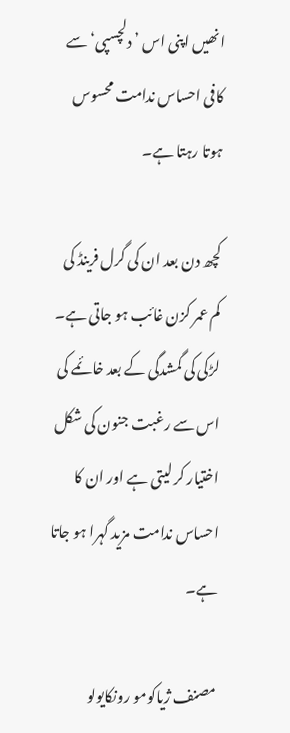انھیں اپنی اس ’دلچسپی‘ سے کافی احساس ندامت محسوس ہوتا رہتا ہے۔

کچھ دن بعد ان کی گرل فرینڈ کی کم عمر کزن غائب ہو جاتی ہے۔ لڑکی کی گمشدگی کے بعد خائمے کی اس سے رغبت جنون کی شکل اختیار کر لیتی ہے اور ان کا احساس ندامت مزید گہرا ہو جاتا ہے۔

مصنف ژیاکومو رونکایولو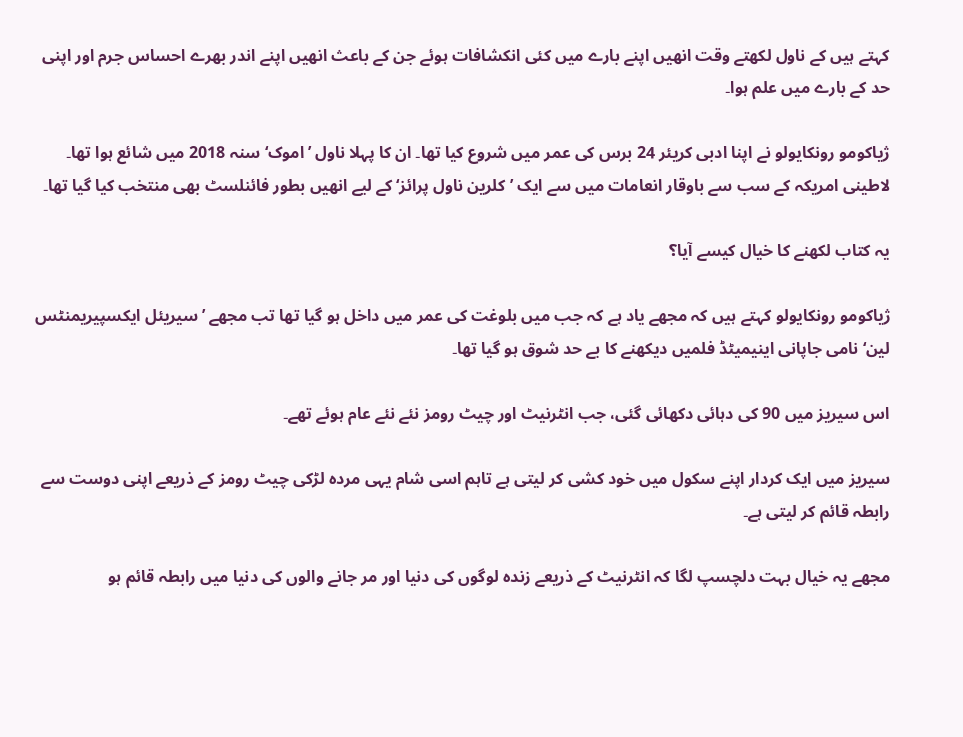کہتے ہیں کے ناول لکھتے وقت انھیں اپنے بارے میں کئی انکشافات ہوئے جن کے باعث انھیں اپنے اندر بھرے احساس جرم اور اپنی حد کے بارے میں علم ہوا۔

ژیاکومو رونکایولو نے اپنا ادبی کریئر 24 برس کی عمر میں شروع کیا تھا۔ ان کا پہلا ناول ’اموک‘ سنہ 2018 میں شائع ہوا تھا۔ لاطینی امریکہ کے سب سے باوقار انعامات میں سے ایک ’کلرین ناول پرائز‘ کے لیے انھیں بطور فائنلسٹ بھی منتخب کیا گیا تھا۔

یہ کتاب لکھنے کا خیال کیسے آیا؟

ژیاکومو رونکایولو کہتے ہیں کہ مجھے یاد ہے کہ جب میں بلوغت کی عمر میں داخل ہو گیا تھا تب مجھے ’سیریئل ایکسپیریمنٹس لین‘ نامی جاپانی اینیمیٹڈ فلمیں دیکھنے کا بے حد شوق ہو گیا تھا۔

اس سیریز میں 90 کی دہائی دکھائی گئی، جب انٹرنیٹ اور چیٹ رومز نئے نئے عام ہوئے تھے۔

سیریز میں ایک کردار اپنے سکول میں خود کشی کر لیتی ہے تاہم اسی شام یہی مردہ لڑکی چیٹ رومز کے ذریعے اپنی دوست سے رابطہ قائم کر لیتی ہے۔

مجھے یہ خیال بہت دلچسپ لگا کہ انٹرنیٹ کے ذریعے زندہ لوگوں کی دنیا اور مر جانے والوں کی دنیا میں رابطہ قائم ہو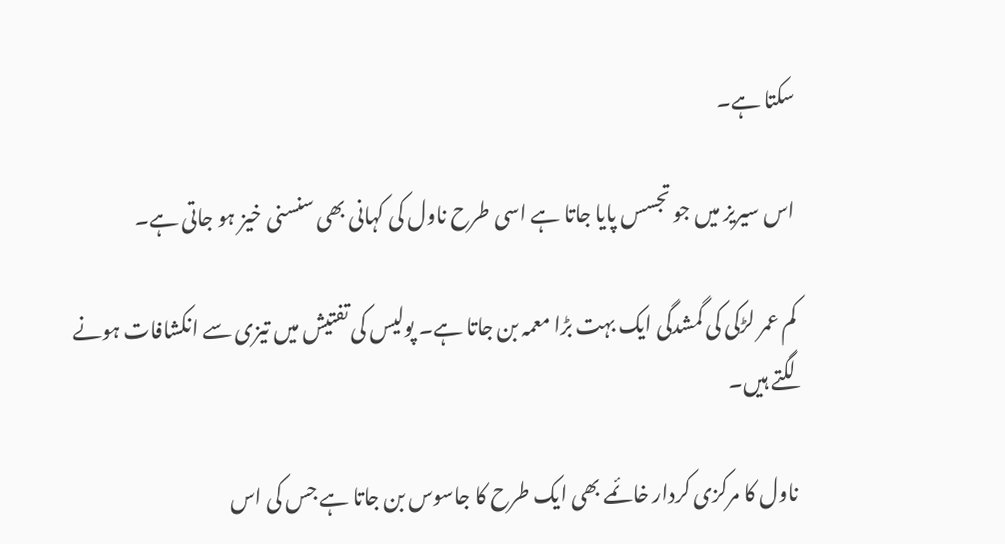سکتا ہے۔

اس سیریز میں جو تجسس پایا جاتا ہے اسی طرح ناول کی کہانی بھی سنسنی خیز ہو جاتی ہے۔

کم عمر لڑکی کی گمشدگی ایک بہت بڑا معمہ بن جاتا ہے۔ پولیس کی تفتیش میں تیزی سے انکشافات ہونے لگتے ہیں۔

ناول کا مرکزی کردار خائمے بھی ایک طرح کا جاسوس بن جاتا ہے جس کی اس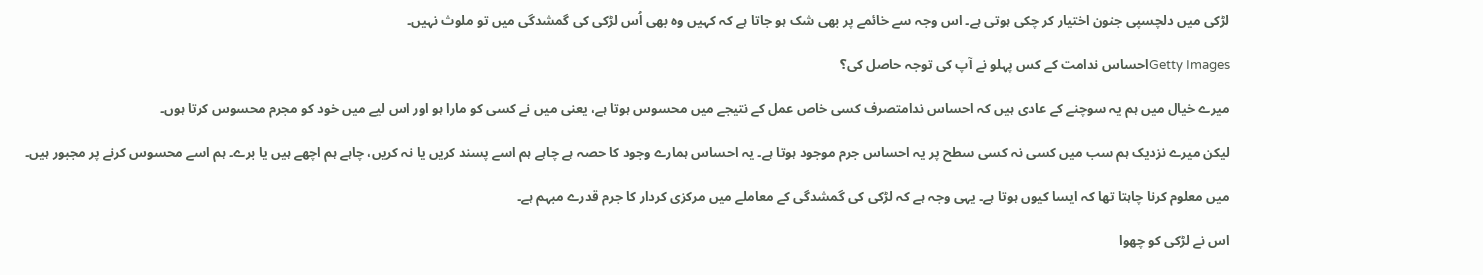لڑکی میں دلچسپی جنون اختیار کر چکی ہوتی ہے۔ اس وجہ سے خائمے پر بھی شک ہو جاتا ہے کہ کہیں وہ بھی اُس لڑکی کی گمشدگی میں تو ملوث نہیں۔

Getty Imagesاحساس ندامت کے کس پہلو نے آپ کی توجہ حاصل کی؟

میرے خیال میں ہم یہ سوچنے کے عادی ہیں کہ احساس ندامتصرف کسی خاص عمل کے نتیجے میں محسوس ہوتا ہے، یعنی میں نے کسی کو مارا ہو اور اس لیے میں خود کو مجرم محسوس کرتا ہوں۔

لیکن میرے نزدیک ہم سب میں کسی نہ کسی سطح پر یہ احساس جرم موجود ہوتا ہے۔ یہ احساس ہمارے وجود کا حصہ ہے چاہے ہم اسے پسند کریں یا نہ کریں، چاہے ہم اچھے ہیں یا برے۔ ہم اسے محسوس کرنے پر مجبور ہیں۔

میں معلوم کرنا چاہتا تھا کہ ایسا کیوں ہوتا ہے۔ یہی وجہ ہے کہ لڑکی کی گمشدگی کے معاملے میں مرکزی کردار کا جرم قدرے مبہم ہے۔

اس نے لڑکی کو چھوا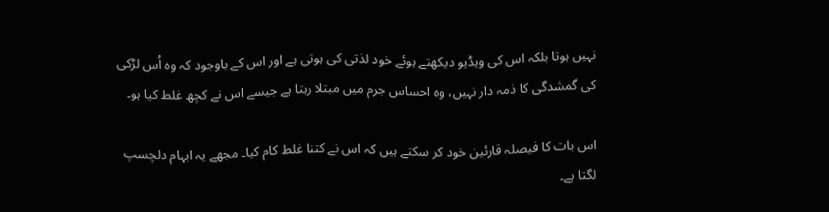نہیں ہوتا بلکہ اس کی ویڈیو دیکھتے ہوئے خود لذتی کی ہوتی ہے اور اس کے باوجود کہ وہ اُس لڑکی کی گمشدگی کا ذمہ دار نہیں، وہ احساس جرم میں مبتلا رہتا ہے جیسے اس نے کچھ غلط کیا ہو۔

اس بات کا فیصلہ قارئین خود کر سکتے ہیں کہ اس نے کتنا غلط کام کیا۔ مجھے یہ ابہام دلچسپ لگتا ہے۔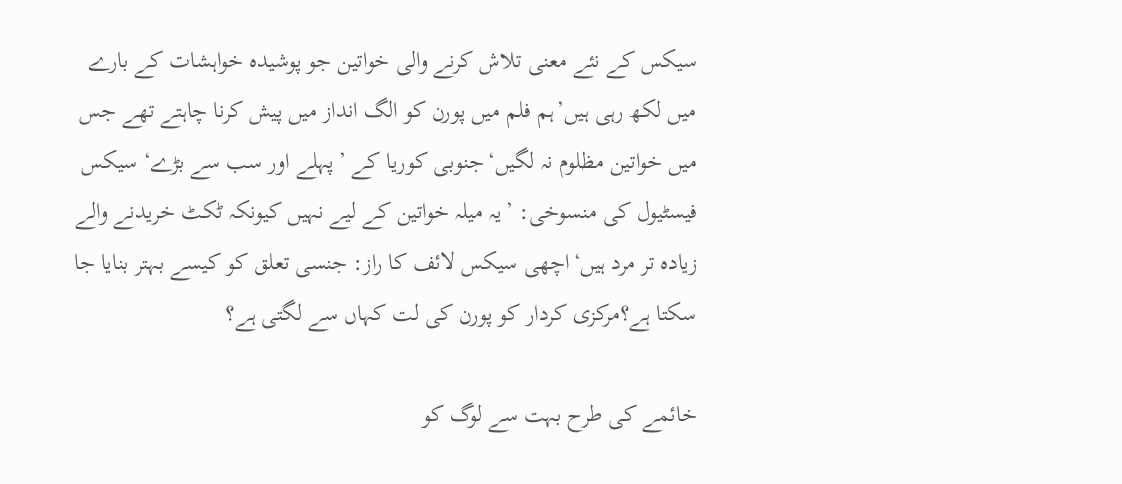سیکس کے نئے معنی تلاش کرنے والی خواتین جو پوشیدہ خواہشات کے بارے میں لکھ رہی ہیں’ہم فلم میں پورن کو الگ انداز میں پیش کرنا چاہتے تھے جس میں خواتین مظلوم نہ لگیں‘جنوبی کوریا کے ’پہلے اور سب سے بڑے‘ سیکس فیسٹیول کی منسوخی: ’یہ میلہ خواتین کے لیے نہیں کیونکہ ٹکٹ خریدنے والے زیادہ تر مرد ہیں‘اچھی سیکس لائف کا راز: جنسی تعلق کو کیسے بہتر بنایا جا سکتا ہے؟مرکزی کردار کو پورن کی لت کہاں سے لگتی ہے؟

خائمے کی طرح بہت سے لوگ کو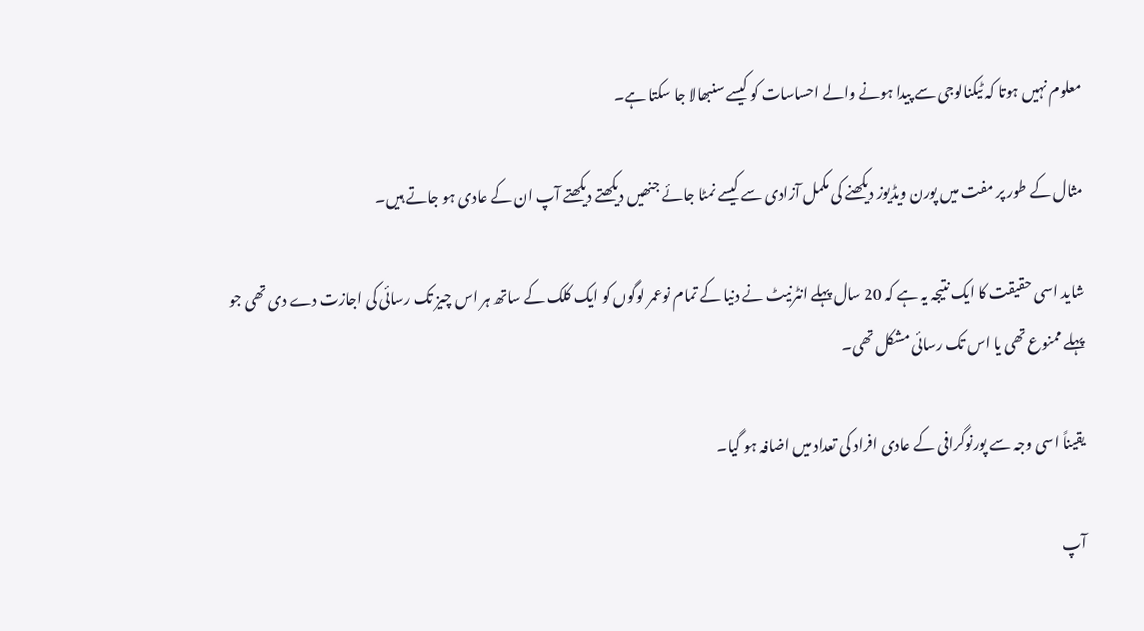معلوم نہیں ہوتا کہ ٹیکنالوجی سے پیدا ہونے والے احساسات کو کیسے سنبھالا جا سکتا ہے۔

مثال کے طور پر مفت میں پورن ویڈیوز دیکھنے کی مکمل آزادی سے کیسے نمٹا جائے جنھیں دیکھتے دیکھتے آپ ان کے عادی ہو جاتے ہیں۔

شاید اسی حقیقت کا ایک نتیجہ یہ ہے کہ 20 سال پہلے انٹرنیٹ نے دنیا کے تمام نوعمر لوگوں کو ایک کلک کے ساتھ ہر اس چیز تک رسائی کی اجازت دے دی تھی جو پہلے ممنوع تھی یا اس تک رسائی مشکل تھی۔

یقیناً اسی وجہ سے پورنوگرافی کے عادی افراد کی تعداد میں اضافہ ہو گیا۔

آپ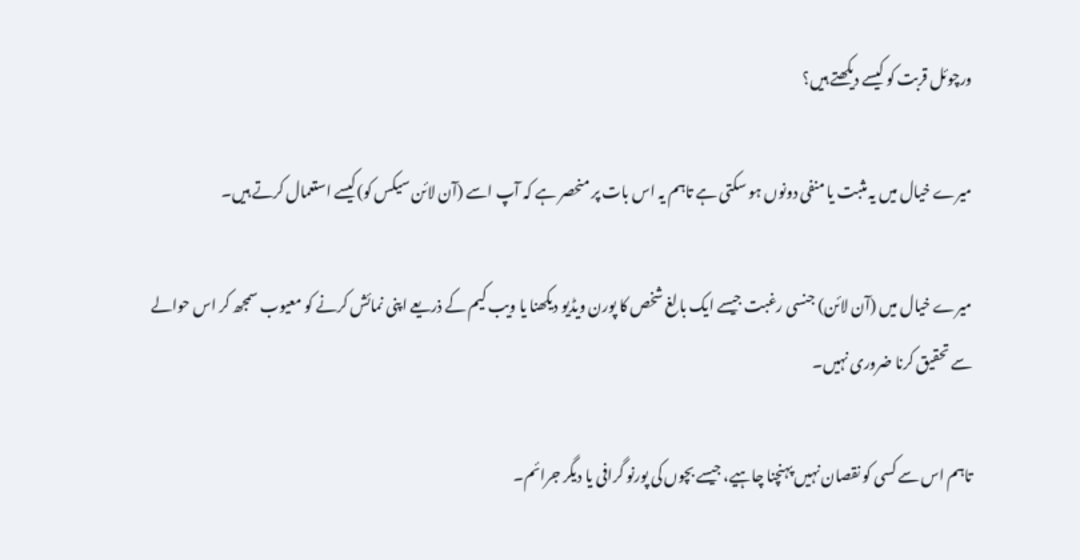ورچوئل قربت کو کیسے دیکھتے ہیں؟

میرے خیال میں یہ مثبت یا منفی دونوں ہو سکتی ہے تاہم یہ اس بات پر منحصر ہے کہ آپ اسے (آن لائن سیکس کو)کیسے استعمال کرتے ہیں۔

میرے خیال میں (آن لائن) جنسی رغبت جیسے ایک بالغ شخص کا پورن ویڈیو دیکھنا یا ویب کیم کے ذریعے اپنی نمائش کرنے کو معیوب سمجھ کر اس حوالے سے تحقیق کرنا ضروری نہیں۔

تاہم اس سے کسی کو نقصان نہیں پہنچنا چاہیے، جیسے بچوں کی پورنو گرافی یا دیگر جرائم۔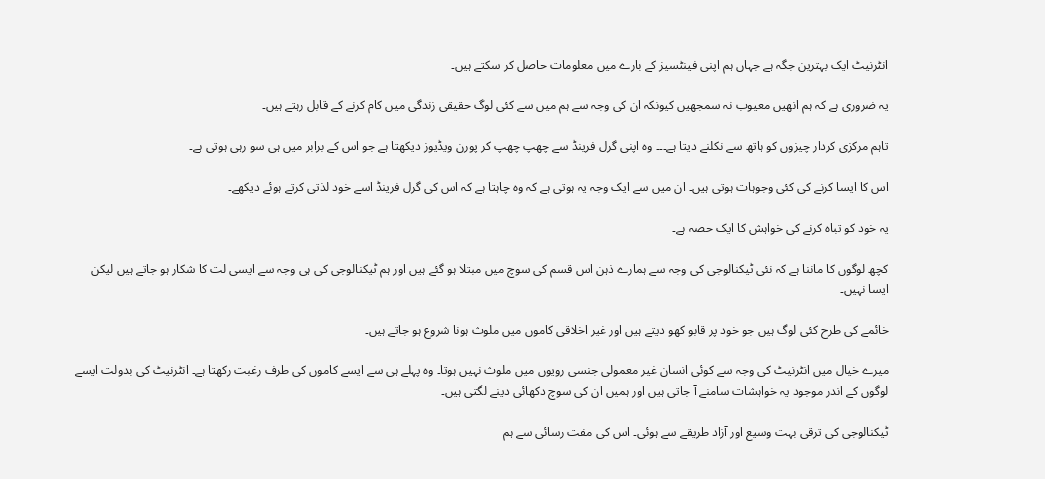انٹرنیٹ ایک بہترین جگہ ہے جہاں ہم اپنی فینٹسیز کے بارے میں معلومات حاصل کر سکتے ہیں۔

یہ ضروری ہے کہ ہم انھیں معیوب نہ سمجھیں کیونکہ ان کی وجہ سے ہم میں سے کئی لوگ حقیقی زندگی میں کام کرنے کے قابل رہتے ہیں۔

تاہم مرکزی کردار چیزوں کو ہاتھ سے نکلنے دیتا ہے۔۔۔ وہ اپنی گرل فرینڈ سے چھپ چھپ کر پورن ویڈیوز دیکھتا ہے جو اس کے برابر میں ہی سو رہی ہوتی ہے۔

اس کا ایسا کرنے کی کئی وجوہات ہوتی ہیں۔ ان میں سے ایک وجہ یہ ہوتی ہے کہ وہ چاہتا ہے کہ اس کی گرل فرینڈ اسے خود لذتی کرتے ہوئے دیکھے۔

یہ خود کو تباہ کرنے کی خواہش کا ایک حصہ ہے۔

کچھ لوگوں کا ماننا ہے کہ نئی ٹیکنالوجی کی وجہ سے ہمارے ذہن اس قسم کی سوچ میں مبتلا ہو گئے ہیں اور ہم ٹیکنالوجی کی ہی وجہ سے ایسی لت کا شکار ہو جاتے ہیں لیکن ایسا نہیں۔

خائمے کی طرح کئی لوگ ہیں جو خود پر قابو کھو دیتے ہیں اور غیر اخلاقی کاموں میں ملوث ہونا شروع ہو جاتے ہیں۔

میرے خیال میں انٹرنیٹ کی وجہ سے کوئی انسان غیر معمولی جنسی رویوں میں ملوث نہیں ہوتا۔ وہ پہلے ہی سے ایسے کاموں کی طرف رغبت رکھتا ہے۔ انٹرنیٹ کی بدولت ایسے لوگوں کے اندر موجود یہ خواہشات سامنے آ جاتی ہیں اور ہمیں ان کی سوچ دکھائی دینے لگتی ہیں۔

ٹیکنالوجی کی ترقی بہت وسیع اور آزاد طریقے سے ہوئی۔ اس کی مفت رسائی سے ہم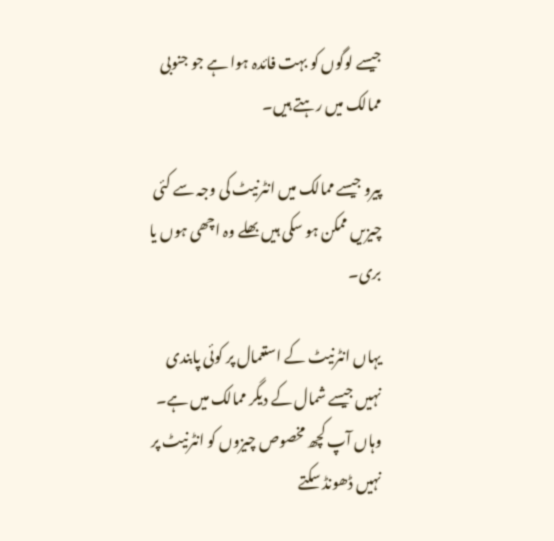جیسے لوگوں کو بہت فائدہ ہوا ہے جو جنوبی ممالک میں رہتے ہیں۔

پیرو جیسے ممالک میں انٹرنیٹ کی وجہ سے کئی چیزیں ممکن ہو سکی ہیں بھلے وہ اچھی ہوں یا بری۔

یہاں انٹرنیٹ کے استعمال پر کوئی پابندی نہیں جیسے شمال کے دیگر ممالک میں ہے۔ وہاں آپ کچھ مخصوص چیزوں کو انٹرنیٹ پر نہیں ڈھونڈ سکتے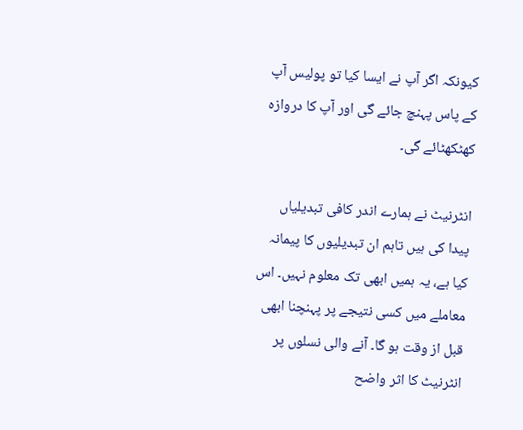کیونکہ اگر آپ نے ایسا کیا تو پولیس آپ کے پاس پہنچ جائے گی اور آپ کا دروازہ کھٹکھٹائے گی۔

انٹرنیٹ نے ہمارے اندر کافی تبدیلیاں پیدا کی ہیں تاہم ان تبدیلیوں کا پیمانہ کیا ہے، یہ ہمیں ابھی تک معلوم نہیں۔ اس معاملے میں کسی نتیجے پر پہنچنا ابھی قبل از وقت ہو گا۔ آنے والی نسلوں پر انٹرنیٹ کا اثر واضح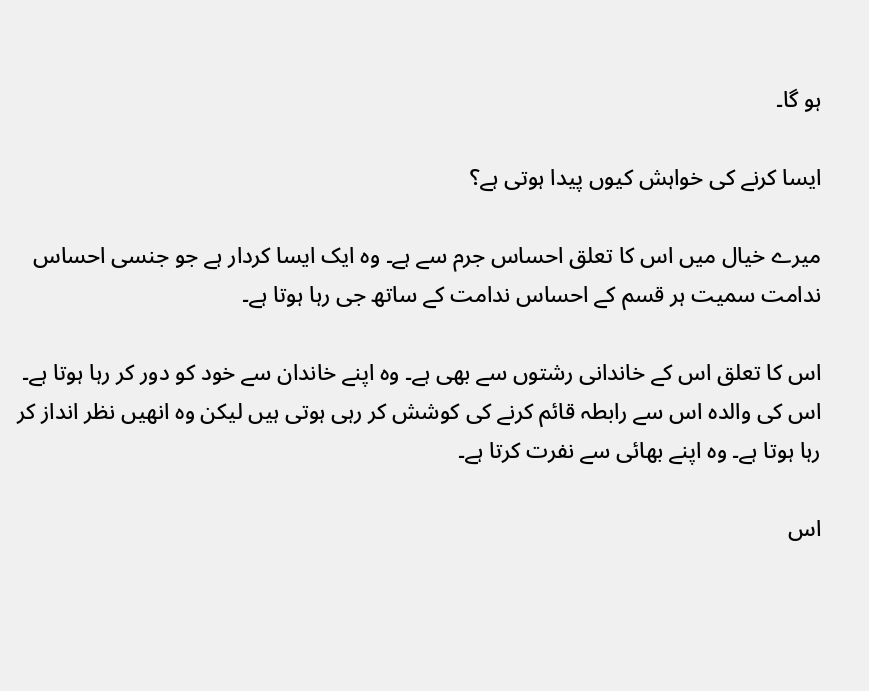ہو گا۔

ایسا کرنے کی خواہش کیوں پیدا ہوتی ہے؟

میرے خیال میں اس کا تعلق احساس جرم سے ہے۔ وہ ایک ایسا کردار ہے جو جنسی احساس ندامت سمیت ہر قسم کے احساس ندامت کے ساتھ جی رہا ہوتا ہے۔

اس کا تعلق اس کے خاندانی رشتوں سے بھی ہے۔ وہ اپنے خاندان سے خود کو دور کر رہا ہوتا ہے۔ اس کی والدہ اس سے رابطہ قائم کرنے کی کوشش کر رہی ہوتی ہیں لیکن وہ انھیں نظر انداز کر رہا ہوتا ہے۔ وہ اپنے بھائی سے نفرت کرتا ہے۔

اس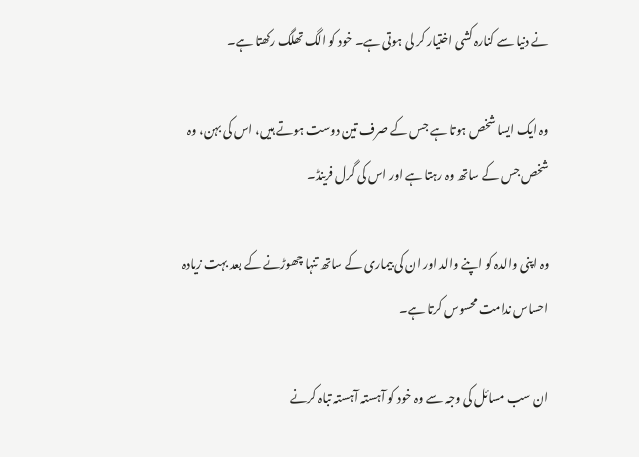نے دنیا سے کنارہ کشی اختیار کر لی ہوتی ہے۔ خود کو الگ تھلگ رکھتا ہے۔

وہ ایک ایسا شخص ہوتا ہے جس کے صرف تین دوست ہوتے ہیں، اس کی بہن، وہ شخص جس کے ساتھ وہ رہتا ہے اور اس کی گرل فرینڈ۔

وہ اپنی والدہ کو اپنے والد اور ان کی بیماری کے ساتھ تنہا چھوڑنے کے بعد بہت زیادہ احساس ندامت محسوس کرتا ہے۔

ان سب مسائل کی وجہ سے وہ خود کو آہستہ آہستہ تباہ کرنے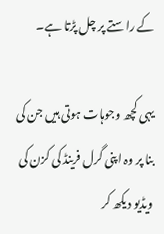کے راستے پر چل پڑتا ہے۔

یہی کچھ وجوہات ہوتی ہیں جن کی بنا پر وہ اپنی گرل فرینڈ کی کزن کی ویڈیو دیکھ کر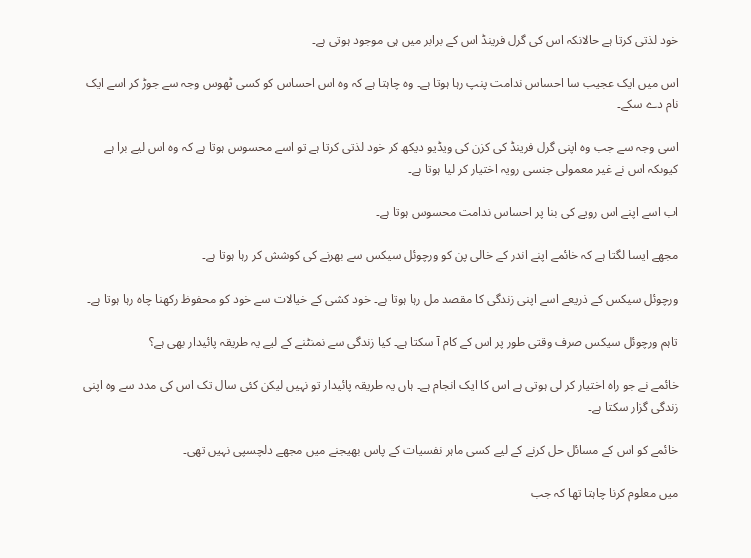خود لذتی کرتا ہے حالانکہ اس کی گرل فرینڈ اس کے برابر میں ہی موجود ہوتی ہے۔

اس میں ایک عجیب سا احساس ندامت پنپ رہا ہوتا ہے۔ وہ چاہتا ہے کہ وہ اس احساس کو کسی ٹھوس وجہ سے جوڑ کر اسے ایک نام دے سکے۔

اسی وجہ سے جب وہ اپنی گرل فرینڈ کی کزن کی ویڈیو دیکھ کر خود لذتی کرتا ہے تو اسے محسوس ہوتا ہے کہ وہ اس لیے برا ہے کیوںکہ اس نے غیر معمولی جنسی رویہ اختیار کر لیا ہوتا ہے۔

اب اسے اپنے اس رویے کی بنا پر احساس ندامت محسوس ہوتا ہے۔

مجھے ایسا لگتا ہے کہ خائمے اپنے اندر کے خالی پن کو ورچوئل سیکس سے بھرنے کی کوشش کر رہا ہوتا ہے۔

ورچوئل سیکس کے ذریعے اسے اپنی زندگی کا مقصد مل رہا ہوتا ہے۔ خود کشی کے خیالات سے خود کو محفوظ رکھنا چاہ رہا ہوتا ہے۔

تاہم ورچوئل سیکس صرف وقتی طور پر اس کے کام آ سکتا ہے۔ کیا زندگی سے نمنٹنے کے لیے یہ طریقہ پائیدار بھی ہے؟

خائمے نے جو راہ اختیار کر لی ہوتی ہے اس کا ایک انجام ہے۔ ہاں یہ طریقہ پائیدار تو نہیں لیکن کئی سال تک اس کی مدد سے وہ اپنی زندگی گزار سکتا ہے۔

خائمے کو اس کے مسائل حل کرنے کے لیے کسی ماہر نفسیات کے پاس بھیجنے میں مجھے دلچسپی نہیں تھی۔

میں معلوم کرنا چاہتا تھا کہ جب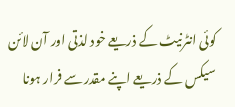کوئی انٹرنیٹ کے ذریعے خود لذتی اور آن لائن سیکس کے ذریعے اپنے مقدر سے فرار ہونا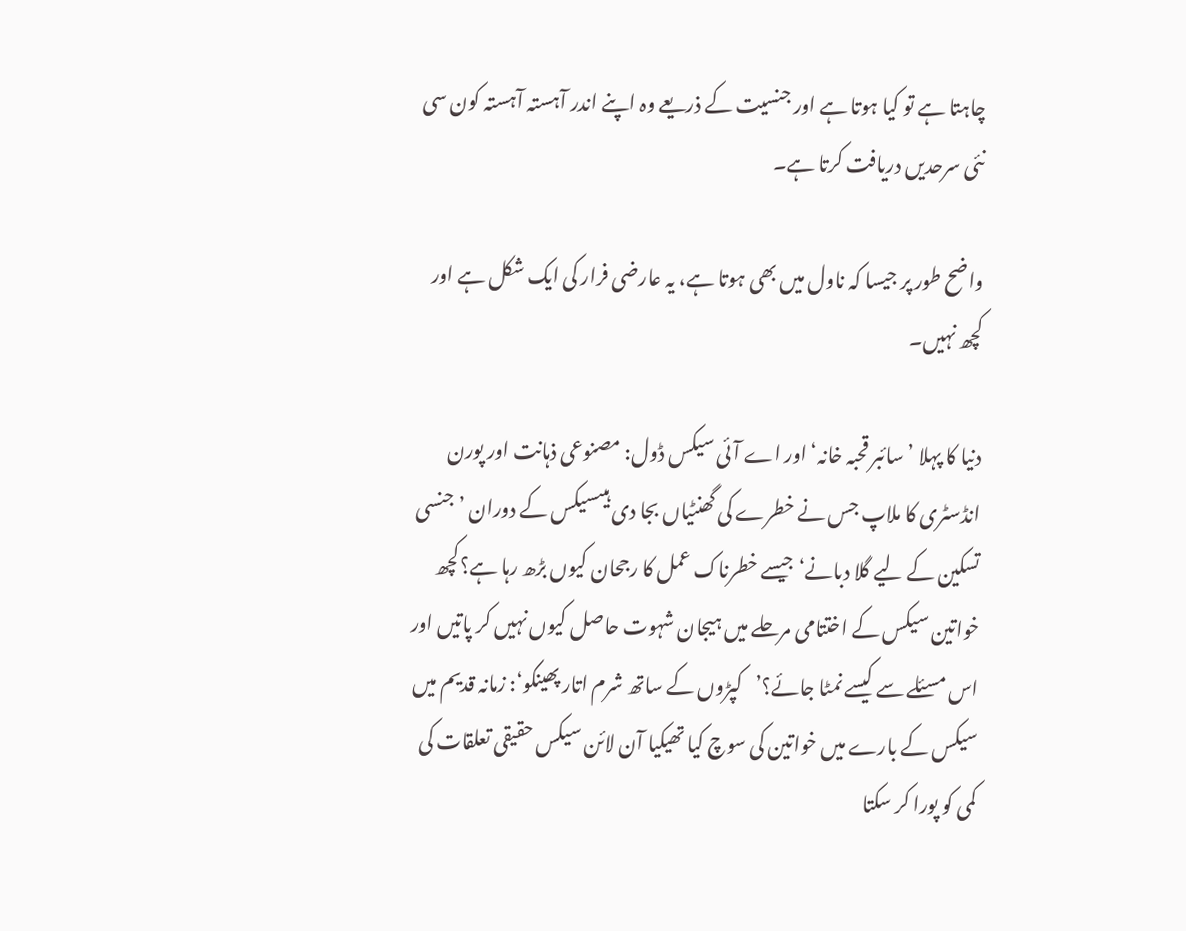چاہتا ہے تو کیا ہوتا ہے اور جنسیت کے ذریعے وہ اپنے اندر آہستہ آہستہ کون سی نئی سرحدیں دریافت کرتا ہے۔

واضح طور پر جیسا کہ ناول میں بھی ہوتا ہے، یہ عارضی فرار کی ایک شکل ہے اور کچھ نہیں۔

دنیا کا پہلا ’سائبر قحبہ خانہ‘ اور اے آئی سیکس ڈول: مصنوعی ذہانت اور پورن انڈسٹری کا ملاپ جس نے خطرے کی گھنٹیاں بجا دی ہیںسیکس کے دوران ’جنسی تسکین کے لیے گلا دبانے‘ جیسے خطرناک عمل کا رجحان کیوں بڑھ رہا ہے؟کچھ خواتین سیکس کے اختتامی مرحلے میں ہیجان شہوت حاصل کیوں نہیں کر پاتیں اور اس مسئلے سے کیسے نمٹا جائے؟’کپڑوں کے ساتھ شرم اتار پھینکو‘: زمانہ قدیم میں سیکس کے بارے میں خواتین کی سوچ کیا تھیکیا آن لائن سیکس حقیقی تعلقات کی کمی کو پورا کر سکتا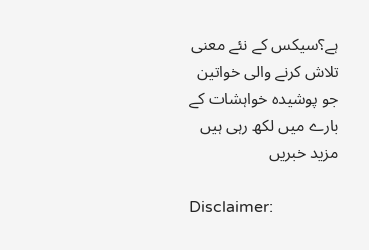ہے؟سیکس کے نئے معنی تلاش کرنے والی خواتین جو پوشیدہ خواہشات کے بارے میں لکھ رہی ہیں
مزید خبریں

Disclaimer: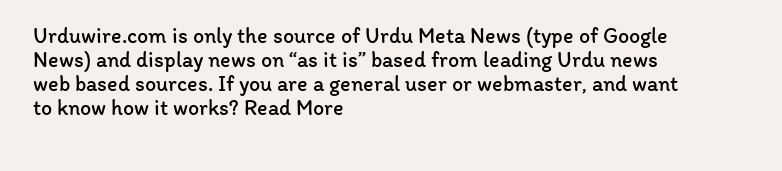Urduwire.com is only the source of Urdu Meta News (type of Google News) and display news on “as it is” based from leading Urdu news web based sources. If you are a general user or webmaster, and want to know how it works? Read More